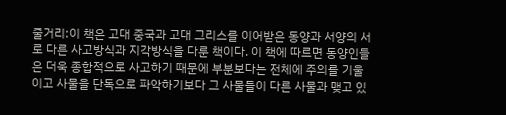줄거리:이 책은 고대 중국과 고대 그리스를 이어받은 동양과 서양의 서로 다른 사고방식과 지각방식을 다룬 책이다. 이 책에 따르면 동양인들은 더욱 종합적으로 사고하기 때문에 부분보다는 전체에 주의를 기울이고 사물을 단독으로 파악하기보다 그 사물들이 다른 사물과 맺고 있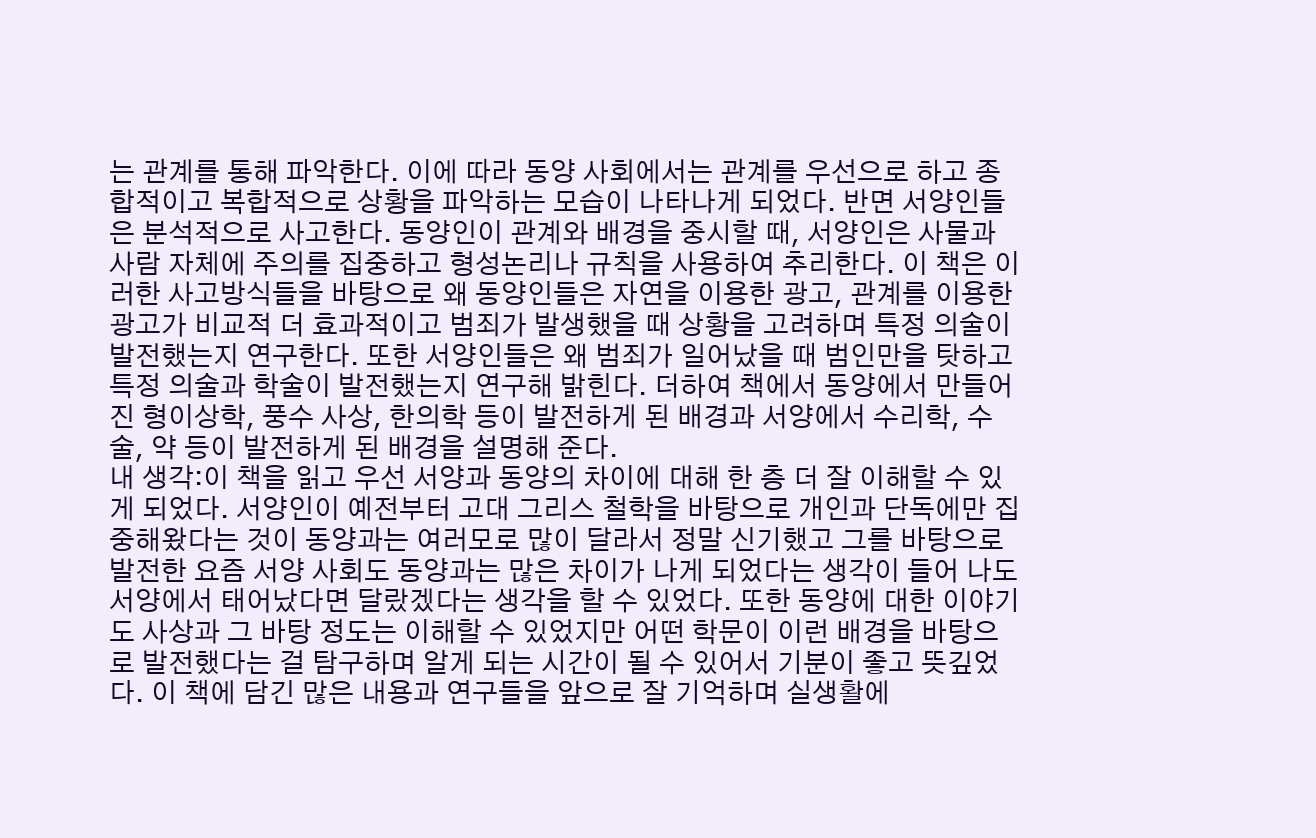는 관계를 통해 파악한다. 이에 따라 동양 사회에서는 관계를 우선으로 하고 종합적이고 복합적으로 상황을 파악하는 모습이 나타나게 되었다. 반면 서양인들은 분석적으로 사고한다. 동양인이 관계와 배경을 중시할 때, 서양인은 사물과 사람 자체에 주의를 집중하고 형성논리나 규칙을 사용하여 추리한다. 이 책은 이러한 사고방식들을 바탕으로 왜 동양인들은 자연을 이용한 광고, 관계를 이용한 광고가 비교적 더 효과적이고 범죄가 발생했을 때 상황을 고려하며 특정 의술이 발전했는지 연구한다. 또한 서양인들은 왜 범죄가 일어났을 때 범인만을 탓하고 특정 의술과 학술이 발전했는지 연구해 밝힌다. 더하여 책에서 동양에서 만들어진 형이상학, 풍수 사상, 한의학 등이 발전하게 된 배경과 서양에서 수리학, 수술, 약 등이 발전하게 된 배경을 설명해 준다.
내 생각:이 책을 읽고 우선 서양과 동양의 차이에 대해 한 층 더 잘 이해할 수 있게 되었다. 서양인이 예전부터 고대 그리스 철학을 바탕으로 개인과 단독에만 집중해왔다는 것이 동양과는 여러모로 많이 달라서 정말 신기했고 그를 바탕으로 발전한 요즘 서양 사회도 동양과는 많은 차이가 나게 되었다는 생각이 들어 나도 서양에서 태어났다면 달랐겠다는 생각을 할 수 있었다. 또한 동양에 대한 이야기도 사상과 그 바탕 정도는 이해할 수 있었지만 어떤 학문이 이런 배경을 바탕으로 발전했다는 걸 탐구하며 알게 되는 시간이 될 수 있어서 기분이 좋고 뜻깊었다. 이 책에 담긴 많은 내용과 연구들을 앞으로 잘 기억하며 실생활에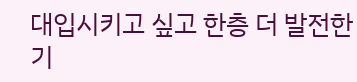대입시키고 싶고 한층 더 발전한 기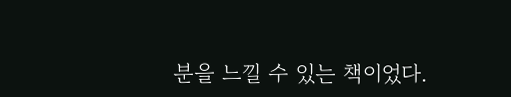분을 느낄 수 있는 책이었다.